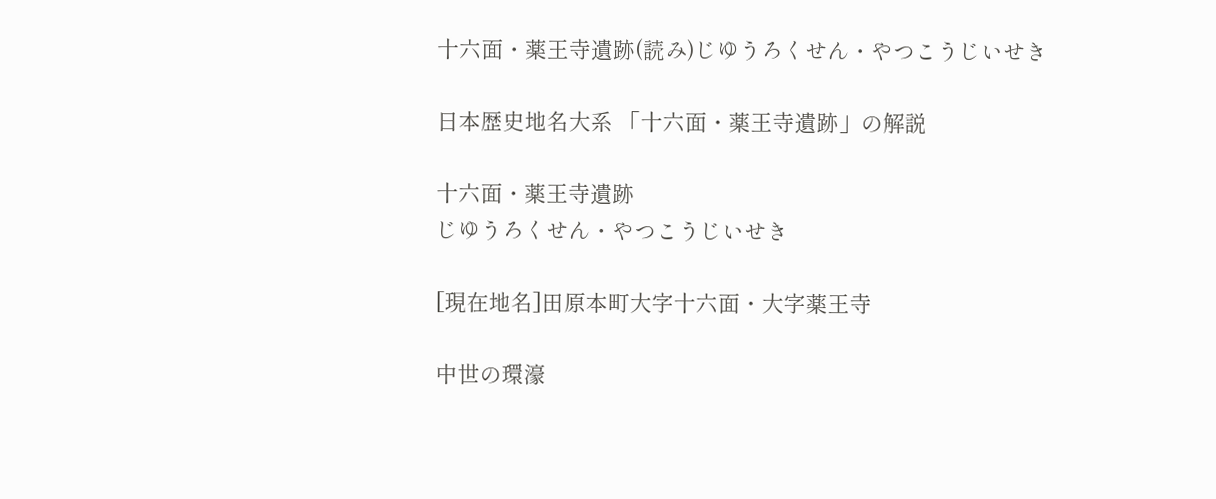十六面・薬王寺遺跡(読み)じゆうろくせん・やつこうじいせき

日本歴史地名大系 「十六面・薬王寺遺跡」の解説

十六面・薬王寺遺跡
じゆうろくせん・やつこうじいせき

[現在地名]田原本町大字十六面・大字薬王寺

中世の環濠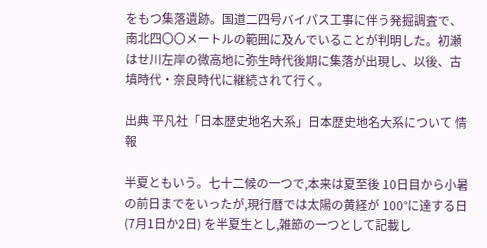をもつ集落遺跡。国道二四号バイパス工事に伴う発掘調査で、南北四〇〇メートルの範囲に及んでいることが判明した。初瀬はせ川左岸の微高地に弥生時代後期に集落が出現し、以後、古墳時代・奈良時代に継続されて行く。

出典 平凡社「日本歴史地名大系」日本歴史地名大系について 情報

半夏ともいう。七十二候の一つで,本来は夏至後 10日目から小暑の前日までをいったが,現行暦では太陽の黄経が 100°に達する日 (7月1日か2日) を半夏生とし,雑節の一つとして記載し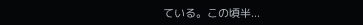ている。この頃半...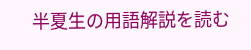半夏生の用語解説を読む